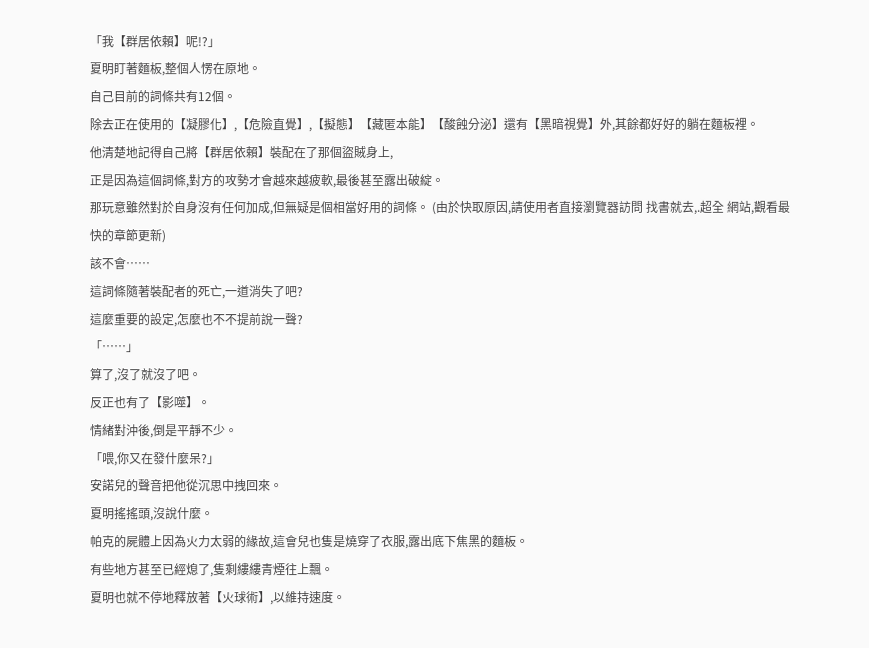「我【群居依賴】呢!?」
夏明盯著麵板,整個人愣在原地。
自己目前的詞條共有12個。
除去正在使用的【凝膠化】,【危險直覺】,【擬態】【藏匿本能】【酸蝕分泌】還有【黑暗視覺】外,其餘都好好的躺在麵板裡。
他清楚地記得自己將【群居依賴】裝配在了那個盜賊身上,
正是因為這個詞條,對方的攻勢才會越來越疲軟,最後甚至露出破綻。
那玩意雖然對於自身沒有任何加成,但無疑是個相當好用的詞條。 (由於快取原因,請使用者直接瀏覽器訪問 找書就去,.超全 網站,觀看最快的章節更新)
該不會……
這詞條隨著裝配者的死亡,一道消失了吧?
這麼重要的設定,怎麼也不不提前說一聲?
「……」
算了,沒了就沒了吧。
反正也有了【影噬】。
情緒對沖後,倒是平靜不少。
「喂,你又在發什麼呆?」
安諾兒的聲音把他從沉思中拽回來。
夏明搖搖頭,沒說什麼。
帕克的屍體上因為火力太弱的緣故,這會兒也隻是燒穿了衣服,露出底下焦黑的麵板。
有些地方甚至已經熄了,隻剩縷縷青煙往上飄。
夏明也就不停地釋放著【火球術】,以維持速度。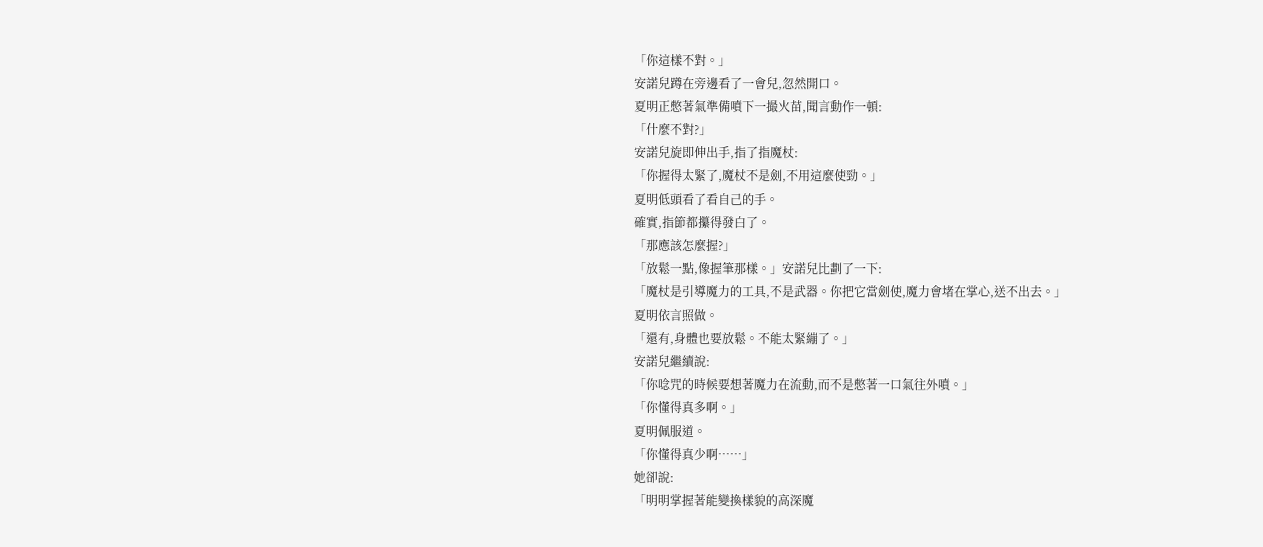「你這樣不對。」
安諾兒蹲在旁邊看了一會兒,忽然開口。
夏明正憋著氣準備噴下一撮火苗,聞言動作一頓:
「什麼不對?」
安諾兒旋即伸出手,指了指魔杖:
「你握得太緊了,魔杖不是劍,不用這麼使勁。」
夏明低頭看了看自己的手。
確實,指節都攥得發白了。
「那應該怎麼握?」
「放鬆一點,像握筆那樣。」安諾兒比劃了一下:
「魔杖是引導魔力的工具,不是武器。你把它當劍使,魔力會堵在掌心,送不出去。」
夏明依言照做。
「還有,身體也要放鬆。不能太緊繃了。」
安諾兒繼續說:
「你唸咒的時候要想著魔力在流動,而不是憋著一口氣往外噴。」
「你懂得真多啊。」
夏明佩服道。
「你懂得真少啊……」
她卻說:
「明明掌握著能變換樣貌的高深魔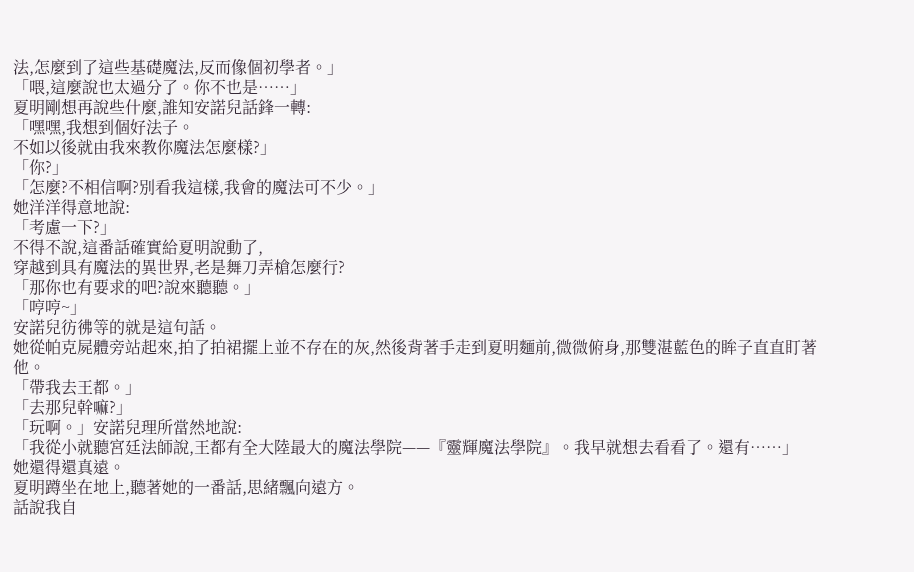法,怎麼到了這些基礎魔法,反而像個初學者。」
「喂,這麼說也太過分了。你不也是……」
夏明剛想再說些什麼,誰知安諾兒話鋒一轉:
「嘿嘿,我想到個好法子。
不如以後就由我來教你魔法怎麼樣?」
「你?」
「怎麼?不相信啊?別看我這樣,我會的魔法可不少。」
她洋洋得意地說:
「考慮一下?」
不得不說,這番話確實給夏明說動了,
穿越到具有魔法的異世界,老是舞刀弄槍怎麼行?
「那你也有要求的吧?說來聽聽。」
「哼哼~」
安諾兒彷彿等的就是這句話。
她從帕克屍體旁站起來,拍了拍裙擺上並不存在的灰,然後背著手走到夏明麵前,微微俯身,那雙湛藍色的眸子直直盯著他。
「帶我去王都。」
「去那兒幹嘛?」
「玩啊。」安諾兒理所當然地說:
「我從小就聽宮廷法師說,王都有全大陸最大的魔法學院——『靈輝魔法學院』。我早就想去看看了。還有……」
她還得還真遠。
夏明蹲坐在地上,聽著她的一番話,思緒飄向遠方。
話說我自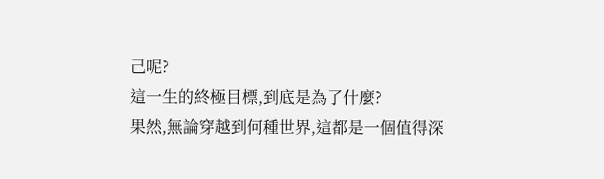己呢?
這一生的終極目標,到底是為了什麼?
果然,無論穿越到何種世界,這都是一個值得深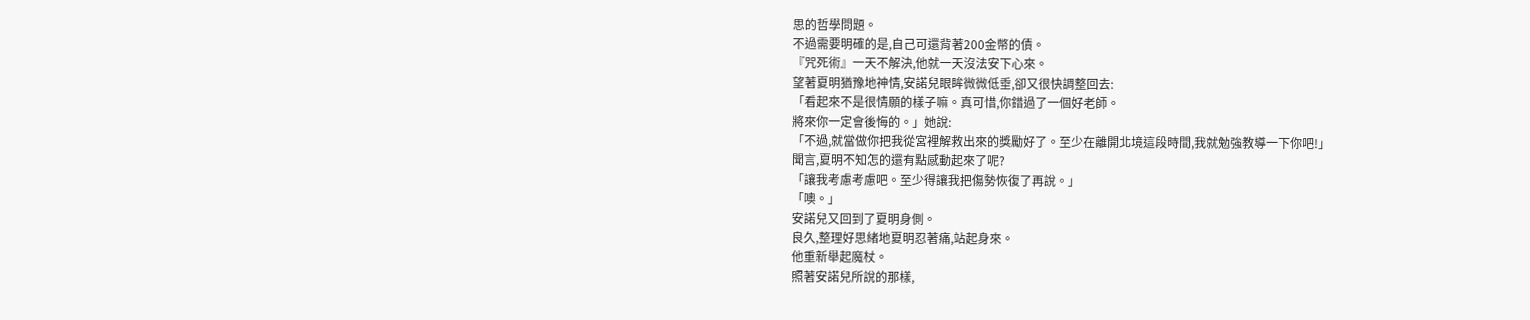思的哲學問題。
不過需要明確的是,自己可還背著200金幣的債。
『咒死術』一天不解決,他就一天沒法安下心來。
望著夏明猶豫地神情,安諾兒眼眸微微低垂,卻又很快調整回去:
「看起來不是很情願的樣子嘛。真可惜,你錯過了一個好老師。
將來你一定會後悔的。」她說:
「不過,就當做你把我從宮裡解救出來的獎勵好了。至少在離開北境這段時間,我就勉強教導一下你吧!」
聞言,夏明不知怎的還有點感動起來了呢?
「讓我考慮考慮吧。至少得讓我把傷勢恢復了再說。」
「噢。」
安諾兒又回到了夏明身側。
良久,整理好思緒地夏明忍著痛,站起身來。
他重新舉起魔杖。
照著安諾兒所說的那樣,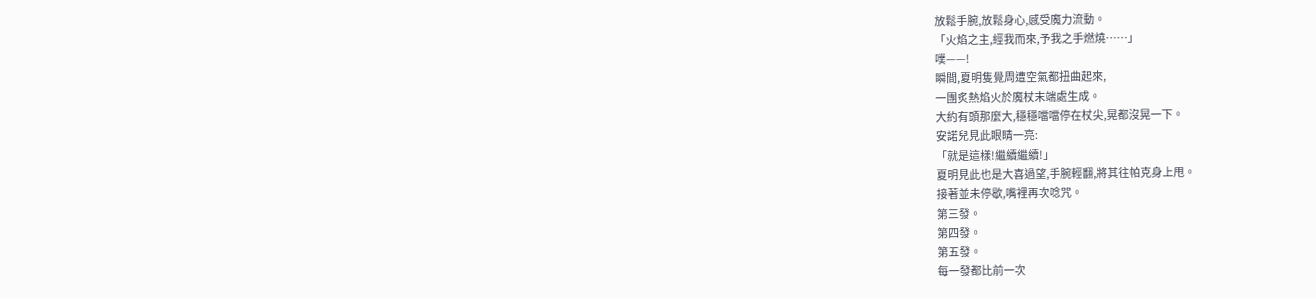放鬆手腕,放鬆身心,感受魔力流動。
「火焰之主,經我而來,予我之手燃燒……」
噗——!
瞬間,夏明隻覺周遭空氣都扭曲起來,
一團炙熱焰火於魔杖末端處生成。
大約有頭那麼大,穩穩噹噹停在杖尖,晃都沒晃一下。
安諾兒見此眼睛一亮:
「就是這樣!繼續繼續!」
夏明見此也是大喜過望,手腕輕翻,將其往帕克身上甩。
接著並未停歇,嘴裡再次唸咒。
第三發。
第四發。
第五發。
每一發都比前一次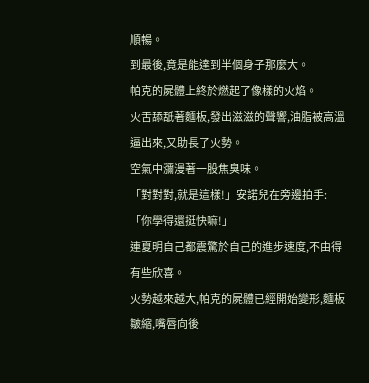順暢。
到最後,竟是能達到半個身子那麼大。
帕克的屍體上終於燃起了像樣的火焰。
火舌舔舐著麵板,發出滋滋的聲響,油脂被高溫逼出來,又助長了火勢。
空氣中瀰漫著一股焦臭味。
「對對對,就是這樣!」安諾兒在旁邊拍手:
「你學得還挺快嘛!」
連夏明自己都震驚於自己的進步速度,不由得有些欣喜。
火勢越來越大,帕克的屍體已經開始變形,麵板皺縮,嘴唇向後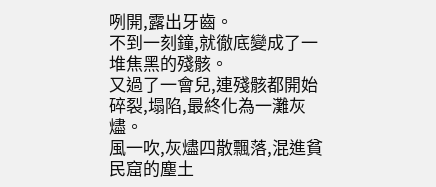咧開,露出牙齒。
不到一刻鐘,就徹底變成了一堆焦黑的殘骸。
又過了一會兒,連殘骸都開始碎裂,塌陷,最終化為一灘灰燼。
風一吹,灰燼四散飄落,混進貧民窟的塵土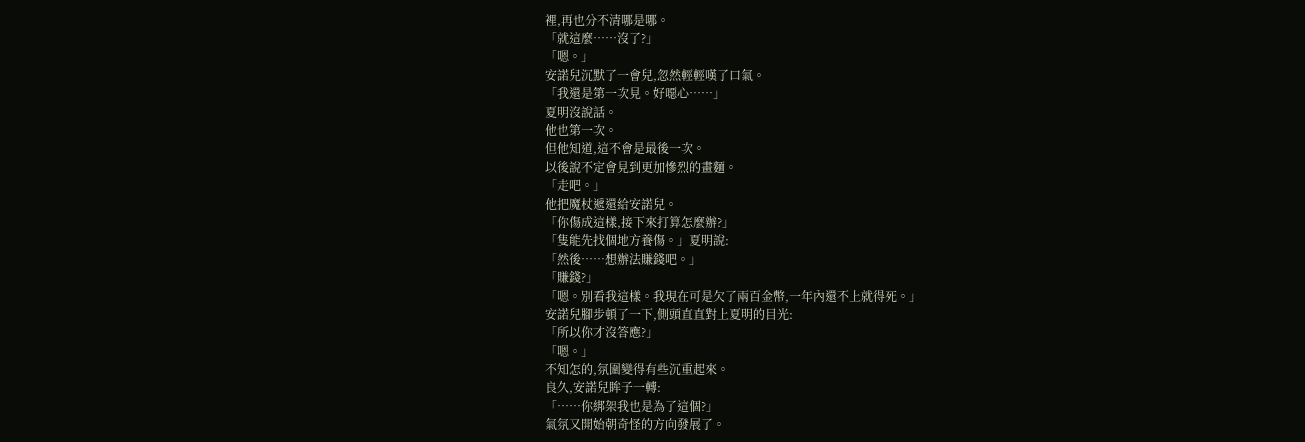裡,再也分不清哪是哪。
「就這麼……沒了?」
「嗯。」
安諾兒沉默了一會兒,忽然輕輕嘆了口氣。
「我還是第一次見。好噁心……」
夏明沒說話。
他也第一次。
但他知道,這不會是最後一次。
以後說不定會見到更加慘烈的畫麵。
「走吧。」
他把魔杖遞還給安諾兒。
「你傷成這樣,接下來打算怎麼辦?」
「隻能先找個地方養傷。」夏明說:
「然後……想辦法賺錢吧。」
「賺錢?」
「嗯。別看我這樣。我現在可是欠了兩百金幣,一年內還不上就得死。」
安諾兒腳步頓了一下,側頭直直對上夏明的目光:
「所以你才沒答應?」
「嗯。」
不知怎的,氛圍變得有些沉重起來。
良久,安諾兒眸子一轉:
「……你綁架我也是為了這個?」
氣氛又開始朝奇怪的方向發展了。